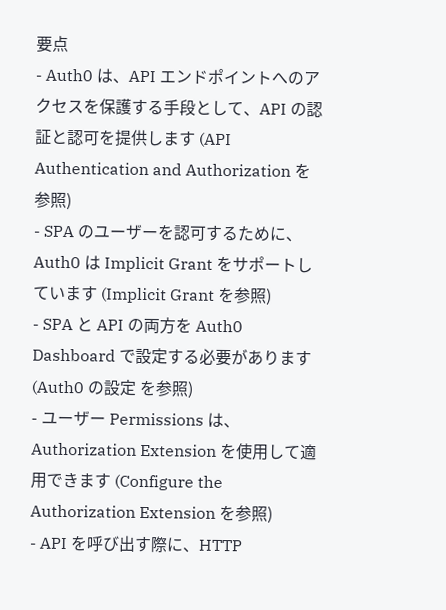要点
- Auth0 は、API エンドポイントへのアクセスを保護する手段として、API の認証と認可を提供します (API Authentication and Authorization を参照)
- SPA のユーザーを認可するために、Auth0 は Implicit Grant をサポートしています (Implicit Grant を参照)
- SPA と API の両方を Auth0 Dashboard で設定する必要があります (Auth0 の設定 を参照)
- ユーザー Permissions は、Authorization Extension を使用して適用できます (Configure the Authorization Extension を参照)
- API を呼び出す際に、HTTP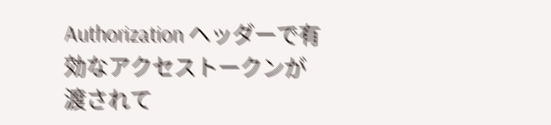Authorization ヘッダーで有効なアクセストークンが渡されて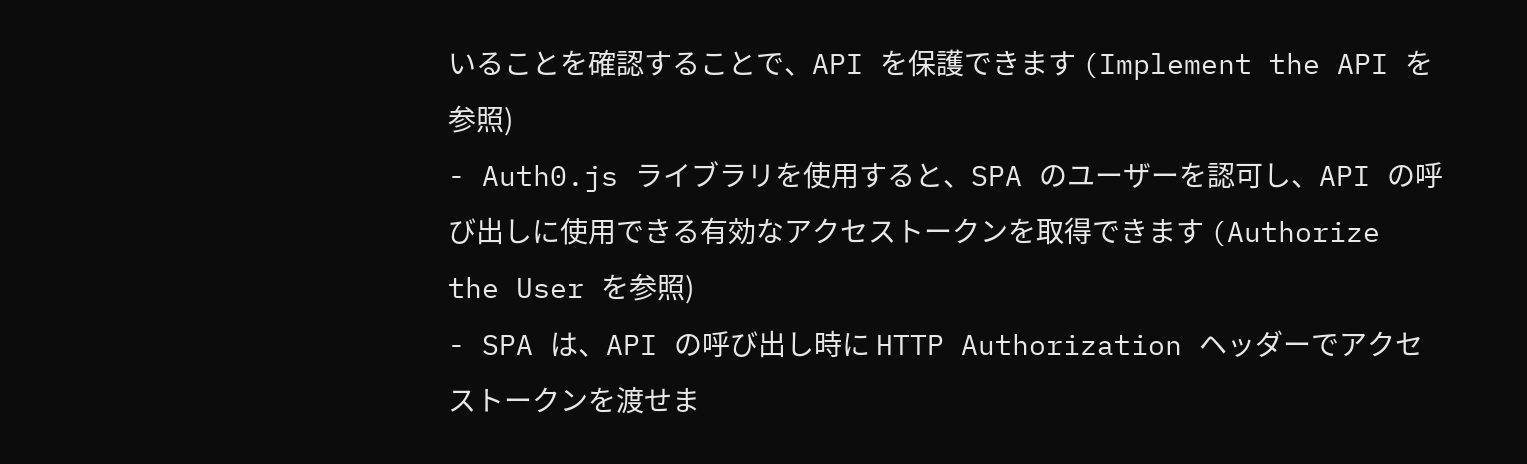いることを確認することで、API を保護できます (Implement the API を参照)
- Auth0.js ライブラリを使用すると、SPA のユーザーを認可し、API の呼び出しに使用できる有効なアクセストークンを取得できます (Authorize the User を参照)
- SPA は、API の呼び出し時に HTTP Authorization ヘッダーでアクセストークンを渡せま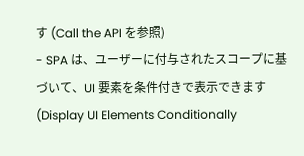す (Call the API を参照)
- SPA は、ユーザーに付与されたスコープに基づいて、UI 要素を条件付きで表示できます (Display UI Elements Conditionally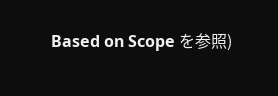Based on Scope を参照)